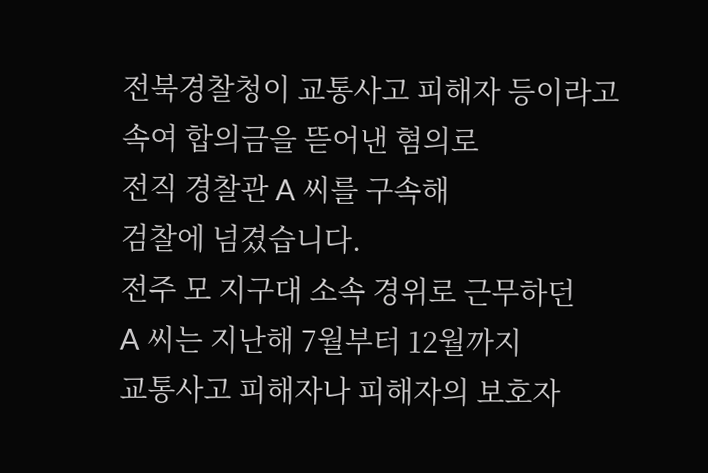전북경찰청이 교통사고 피해자 등이라고
속여 합의금을 뜯어낸 혐의로
전직 경찰관 A 씨를 구속해
검찰에 넘겼습니다.
전주 모 지구대 소속 경위로 근무하던
A 씨는 지난해 7월부터 12월까지
교통사고 피해자나 피해자의 보호자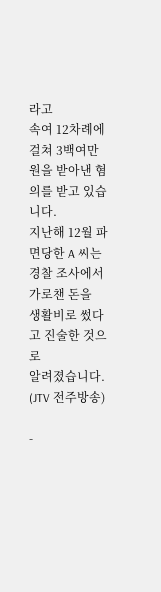라고
속여 12차례에 걸쳐 3백여만 원을 받아낸 혐의를 받고 있습니다.
지난해 12월 파면당한 A 씨는
경찰 조사에서 가로챈 돈을
생활비로 썼다고 진술한 것으로
알려졌습니다.
(JTV 전주방송)

-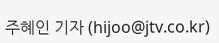주혜인 기자 (hijoo@jtv.co.kr)